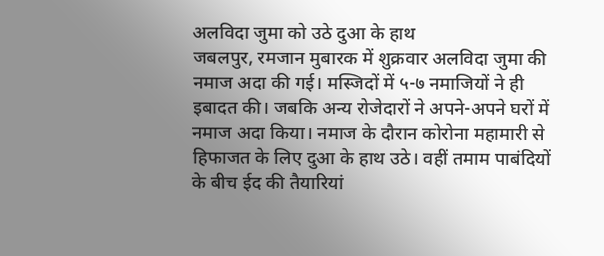अलविदा जुमा को उठे दुआ के हाथ
जबलपुर, रमजान मुबारक में शुक्रवार अलविदा जुमा की नमाज अदा की गई। मस्जिदों में ५-७ नमाजियों ने ही इबादत की। जबकि अन्य रोजेदारों ने अपने-अपने घरों में नमाज अदा किया। नमाज के दौरान कोरोना महामारी से हिफाजत के लिए दुआ के हाथ उठे। वहीं तमाम पाबंदियों के बीच ईद की तैयारियां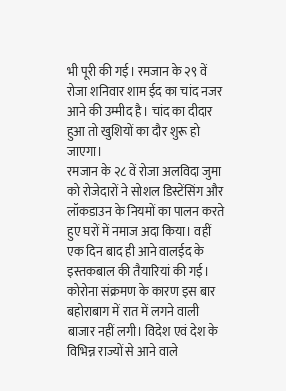भी पूरी की गई। रमजान के २९ वें रोजा शनिवार शाम ईद का चांद नजर आने की उम्मीद है। चांद का दीदार हुआ तो खुशियों का दौर शुरू हो जाएगा।
रमजान के २८ वें रोजा अलविदा जुमा को रोजेदारों ने सोशल डिस्टेंसिंग और लॉकडाउन के नियमों का पालन करते हुए घरों में नमाज अदा किया। वहीं एक दिन बाद ही आने वालईद के इस्तकबाल की तैयारियां की गई। कोरोना संक्रमण के कारण इस बार बहोराबाग में रात में लगने वाली बाजार नहीं लगी। विदेश एवं देश के विभिन्न राज्यों से आने वाले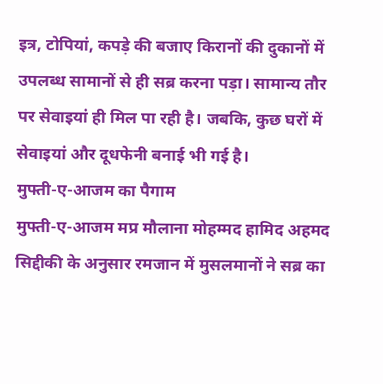इत्र, टोपियां, कपड़े की बजाए किरानों की दुकानों में उपलब्ध सामानों से ही सब्र करना पड़ा। सामान्य तौर पर सेवाइयां ही मिल पा रही है। जबकि, कुछ घरों में सेवाइयां और दूधफेनी बनाई भी गई है।
मुफ्ती-ए-आजम का पैगाम
मुफ्ती-ए-आजम मप्र मौलाना मोहम्मद हामिद अहमद सिद्दीकी के अनुसार रमजान में मुसलमानों ने सब्र का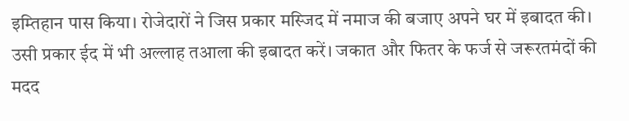इम्तिहान पास किया। रोजेदारों ने जिस प्रकार मस्जिद में नमाज की बजाए अपने घर में इबादत की। उसी प्रकार ईद में भी अल्लाह तआला की इबादत करें। जकात और फितर के फर्ज से जरूरतमंदों की मदद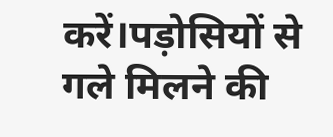करें।पड़ोसियों से गले मिलने की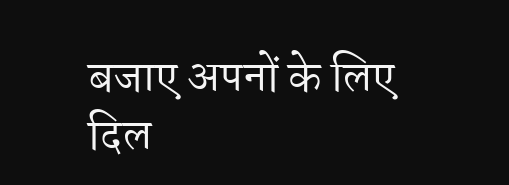बजाए अपनों के लिए दिल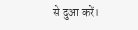से दुआ करें।